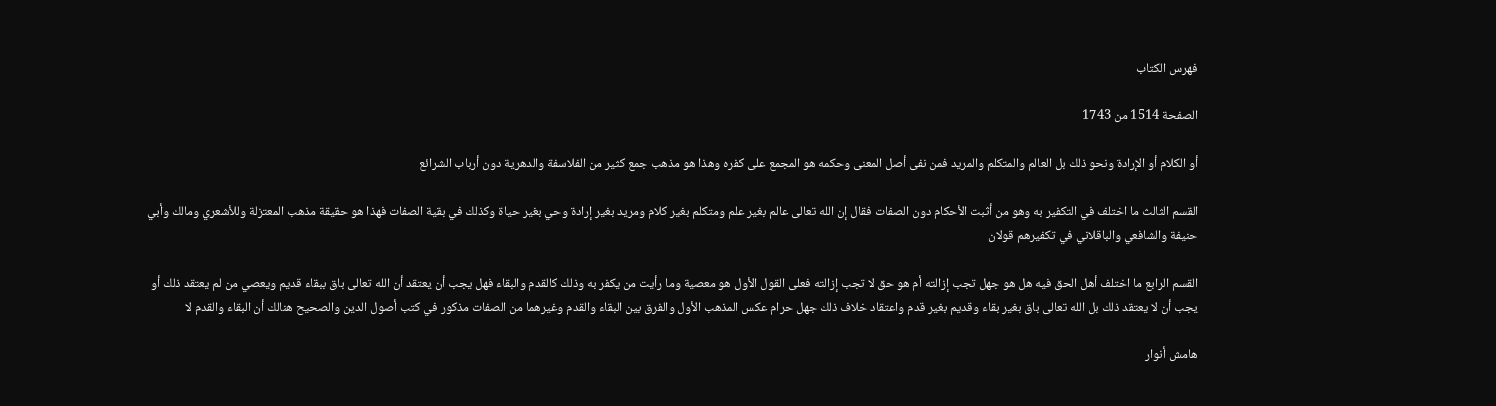فهرس الكتاب

الصفحة 1514 من 1743

أو الكلام أو الإرادة ونحو ذلك بل العالم والمتكلم والمريد فمن نفى أصل المعنى وحكمه هو المجمع على كفره وهذا هو مذهب جمع كثير من الفلاسفة والدهرية دون أرباب الشرائع

القسم الثالث ما اختلف في التكفير به وهو من أثبت الأحكام دون الصفات فقال إن الله تعالى عالم بغير علم ومتكلم بغير كلام ومريد بغير إرادة وحي بغير حياة وكذلك في بقية الصفات فهذا هو حقيقة مذهب المعتزلة وللأشعري ومالك وأبي حنيفة والشافعي والباقلاني في تكفيرهم قولان

القسم الرابع ما اختلف أهل الحق فيه هل هو جهل تجب إزالته أم هو حق لا تجب إزالته فعلى القول الأول هو معصية وما رأيت من يكفر به وذلك كالقدم والبقاء فهل يجب أن يعتقد أن الله تعالى باق ببقاء قديم ويعصي من لم يعتقد ذلك أو يجب أن لا يعتقد ذلك بل الله تعالى باق بغير بقاء وقديم بغير قدم واعتقاد خلاف ذلك جهل حرام عكس المذهب الأول والفرق بين البقاء والقدم وغيرهما من الصفات مذكور في كتب أصول الدين والصحيح هنالك أن البقاء والقدم لا

هامش أنوار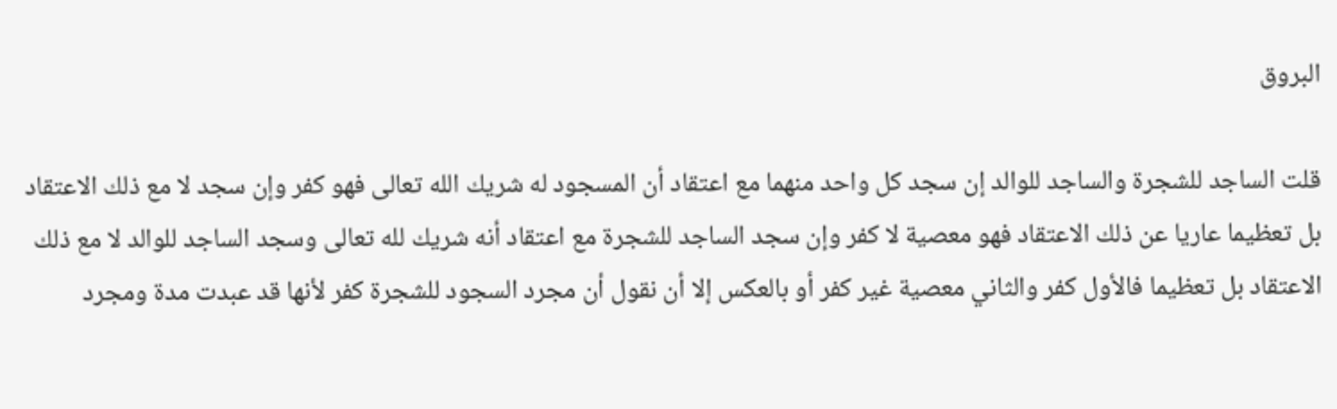البروق

قلت الساجد للشجرة والساجد للوالد إن سجد كل واحد منهما مع اعتقاد أن المسجود له شريك الله تعالى فهو كفر وإن سجد لا مع ذلك الاعتقاد بل تعظيما عاريا عن ذلك الاعتقاد فهو معصية لا كفر وإن سجد الساجد للشجرة مع اعتقاد أنه شريك لله تعالى وسجد الساجد للوالد لا مع ذلك الاعتقاد بل تعظيما فالأول كفر والثاني معصية غير كفر أو بالعكس إلا أن نقول أن مجرد السجود للشجرة كفر لأنها قد عبدت مدة ومجرد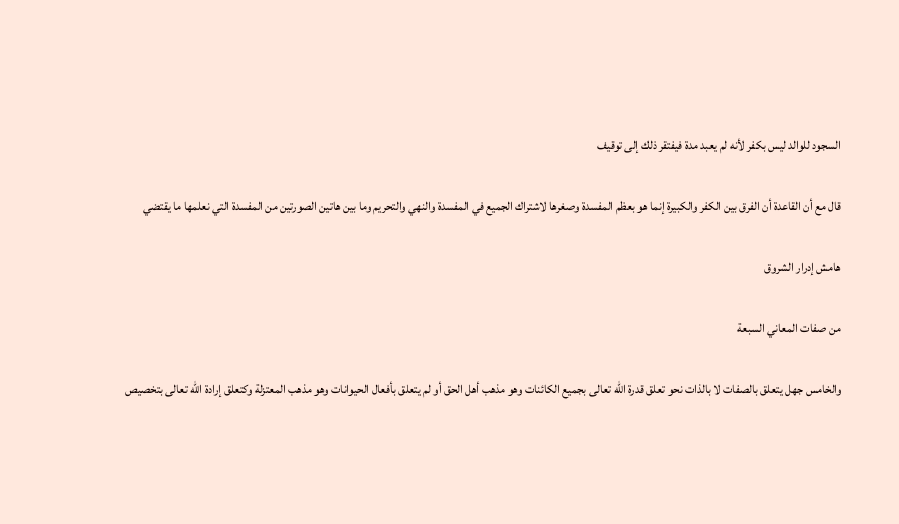السجود للوالد ليس بكفر لأنه لم يعبد مدة فيفتقر ذلك إلى توقيف

قال مع أن القاعدة أن الفرق بين الكفر والكبيرة إنما هو بعظم المفسدة وصغرها لاشتراك الجميع في المفسدة والنهي والتحريم وما بين هاتين الصورتين من المفسدة التي نعلمها ما يقتضي

هامش إدرار الشروق

من صفات المعاني السبعة

والخامس جهل يتعلق بالصفات لا بالذات نحو تعلق قدرة الله تعالى بجميع الكائنات وهو مذهب أهل الحق أو لم يتعلق بأفعال الحيوانات وهو مذهب المعتزلة وكتعلق إرادة الله تعالى بتخصيص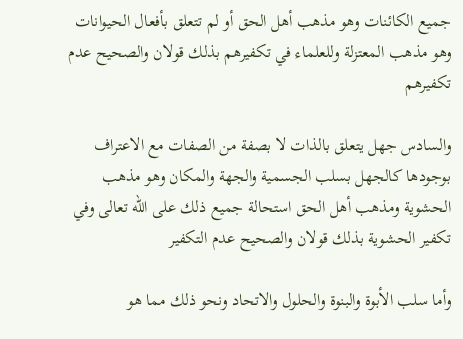جميع الكائنات وهو مذهب أهل الحق أو لم تتعلق بأفعال الحيوانات وهو مذهب المعتزلة وللعلماء في تكفيرهم بذلك قولان والصحيح عدم تكفيرهم

والسادس جهل يتعلق بالذات لا بصفة من الصفات مع الاعتراف بوجودها كالجهل بسلب الجسمية والجهة والمكان وهو مذهب الحشوية ومذهب أهل الحق استحالة جميع ذلك على الله تعالى وفي تكفير الحشوية بذلك قولان والصحيح عدم التكفير

وأما سلب الأبوة والبنوة والحلول والاتحاد ونحو ذلك مما هو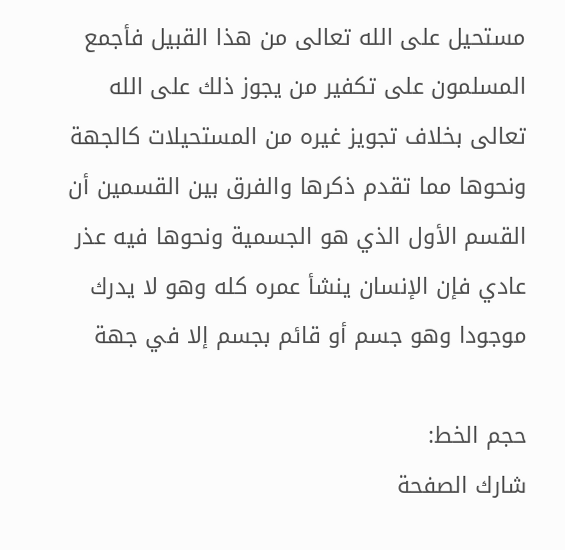مستحيل على الله تعالى من هذا القبيل فأجمع المسلمون على تكفير من يجوز ذلك على الله تعالى بخلاف تجويز غيره من المستحيلات كالجهة ونحوها مما تقدم ذكرها والفرق بين القسمين أن القسم الأول الذي هو الجسمية ونحوها فيه عذر عادي فإن الإنسان ينشأ عمره كله وهو لا يدرك موجودا وهو جسم أو قائم بجسم إلا في جهة

حجم الخط:
شارك الصفحة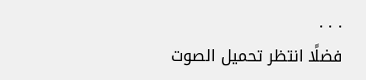. . .
فضلًا انتظر تحميل الصوت